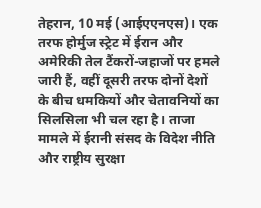तेहरान, 10 मई (आईएएनएस)। एक तरफ होर्मुज स्ट्रेट में ईरान और अमेरिकी तेल टैंकरों-जहाजों पर हमले जारी हैं, वहीं दूसरी तरफ दोनों देशों के बीच धमकियों और चेतावनियों का सिलसिला भी चल रहा है। ताजा मामले में ईरानी संसद के विदेश नीति और राष्ट्रीय सुरक्षा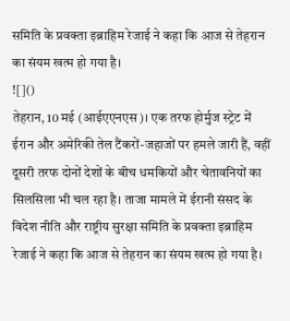समिति के प्रवक्ता इब्राहिम रेजाई ने कहा कि आज से तेहरान का संयम खत्म हो गया है।
![]()
तेहरान, 10 मई (आईएएनएस)। एक तरफ होर्मुज स्ट्रेट में ईरान और अमेरिकी तेल टैंकरों-जहाजों पर हमले जारी हैं, वहीं दूसरी तरफ दोनों देशों के बीच धमकियों और चेतावनियों का सिलसिला भी चल रहा है। ताजा मामले में ईरानी संसद के विदेश नीति और राष्ट्रीय सुरक्षा समिति के प्रवक्ता इब्राहिम रेजाई ने कहा कि आज से तेहरान का संयम खत्म हो गया है।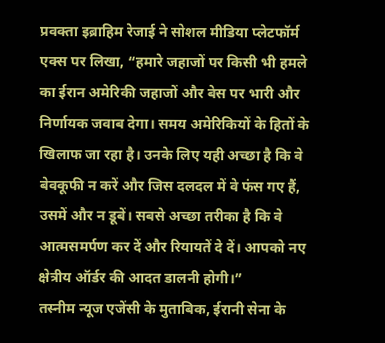प्रवक्ता इब्राहिम रेजाई ने सोशल मीडिया प्लेटफॉर्म एक्स पर लिखा, “हमारे जहाजों पर किसी भी हमले का ईरान अमेरिकी जहाजों और बेस पर भारी और निर्णायक जवाब देगा। समय अमेरिकियों के हितों के खिलाफ जा रहा है। उनके लिए यही अच्छा है कि वे बेवकूफी न करें और जिस दलदल में वे फंस गए हैं, उसमें और न डूबें। सबसे अच्छा तरीका है कि वे आत्मसमर्पण कर दें और रियायतें दे दें। आपको नए क्षेत्रीय ऑर्डर की आदत डालनी होगी।”
तस्नीम न्यूज एजेंसी के मुताबिक, ईरानी सेना के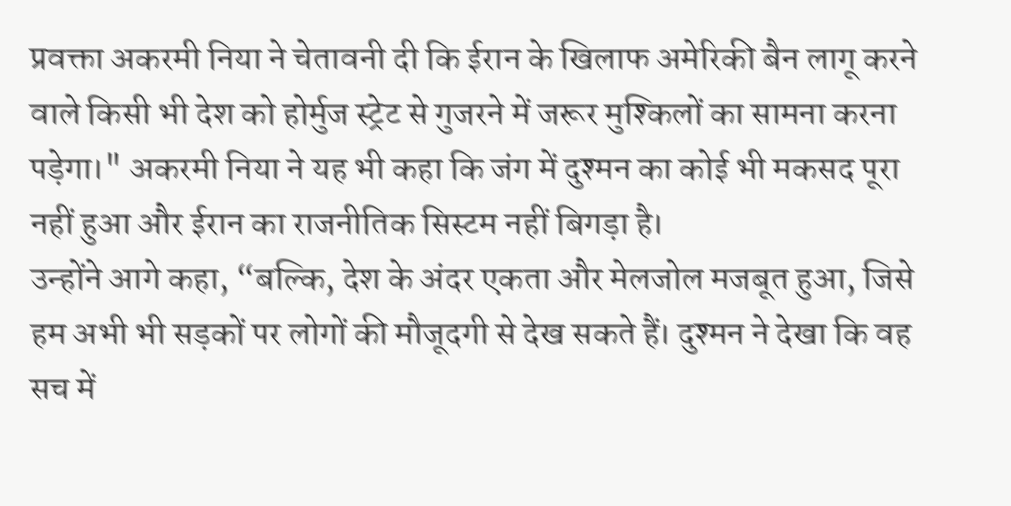प्रवक्ता अकरमी निया ने चेतावनी दी कि ईरान के खिलाफ अमेरिकी बैन लागू करने वाले किसी भी देश को होर्मुज स्ट्रेट से गुजरने में जरूर मुश्किलों का सामना करना पड़ेगा।" अकरमी निया ने यह भी कहा कि जंग में दुश्मन का कोई भी मकसद पूरा नहीं हुआ और ईरान का राजनीतिक सिस्टम नहीं बिगड़ा है।
उन्होंने आगे कहा, “बल्कि, देश के अंदर एकता और मेलजोल मजबूत हुआ, जिसे हम अभी भी सड़कों पर लोगों की मौजूदगी से देख सकते हैं। दुश्मन ने देखा कि वह सच में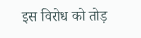इस विरोध को तोड़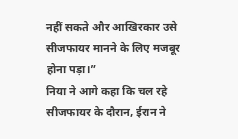नहीं सकते और आखिरकार उसे सीजफायर मानने के लिए मजबूर होना पड़ा।”
निया ने आगे कहा कि चल रहे सीजफायर के दौरान, ईरान ने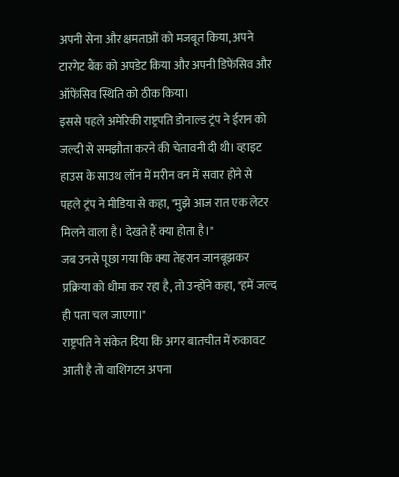अपनी सेना और क्षमताओं को मजबूत किया, अपने टारगेट बैंक को अपडेट किया और अपनी डिफेंसिव और ऑफेंसिव स्थिति को ठीक किया।
इससे पहले अमेरिकी राष्ट्रपति डोनाल्ड ट्रंप ने ईरान को जल्दी से समझौता करने की चेतावनी दी थी। व्हाइट हाउस के साउथ लॉन में मरीन वन में सवार होने से पहले ट्रंप ने मीडिया से कहा, "मुझे आज रात एक लेटर मिलने वाला है। देखते हैं क्या होता है।"
जब उनसे पूछा गया कि क्या तेहरान जानबूझकर प्रक्रिया को धीमा कर रहा है, तो उन्होंने कहा, "हमें जल्द ही पता चल जाएगा।"
राष्ट्रपति ने संकेत दिया कि अगर बातचीत में रुकावट आती है तो वाशिंगटन अपना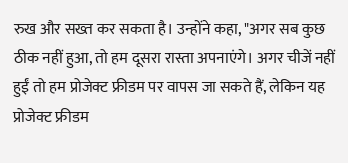रुख और सख्त कर सकता है। उन्होंने कहा, "अगर सब कुछ ठीक नहीं हुआ, तो हम दूसरा रास्ता अपनाएंगे। अगर चीजें नहीं हुईं तो हम प्रोजेक्ट फ्रीडम पर वापस जा सकते हैं, लेकिन यह प्रोजेक्ट फ्रीडम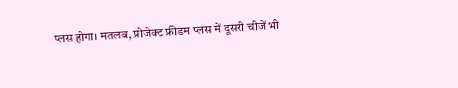प्लस होगा। मतलब, प्रोजेक्ट फ्रीडम प्लस में दूसरी चीजें भी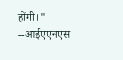होंगी।"
--आईएएनएस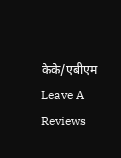केके/एबीएम
Leave A Reviews